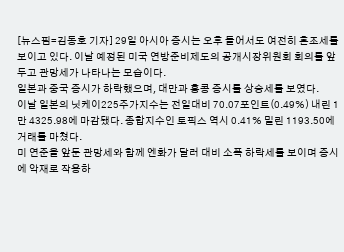[뉴스핌=김동호 기자] 29일 아시아 증시는 오후 들어서도 여전히 혼조세를 보이고 있다. 이날 예정된 미국 연방준비제도의 공개시장위원회 회의를 앞두고 관망세가 나타나는 모습이다.
일본과 중국 증시가 하락했으며, 대만과 홍콩 증시를 상승세를 보였다.
이날 일본의 닛케이225주가지수는 전일대비 70.07포인트(0.49%) 내린 1만 4325.98에 마감됐다. 종합지수인 토픽스 역시 0.41% 밀린 1193.50에 거래를 마쳤다.
미 연준을 앞둔 관망세와 함께 엔화가 달러 대비 소폭 하락세를 보이며 증시에 악재로 작용하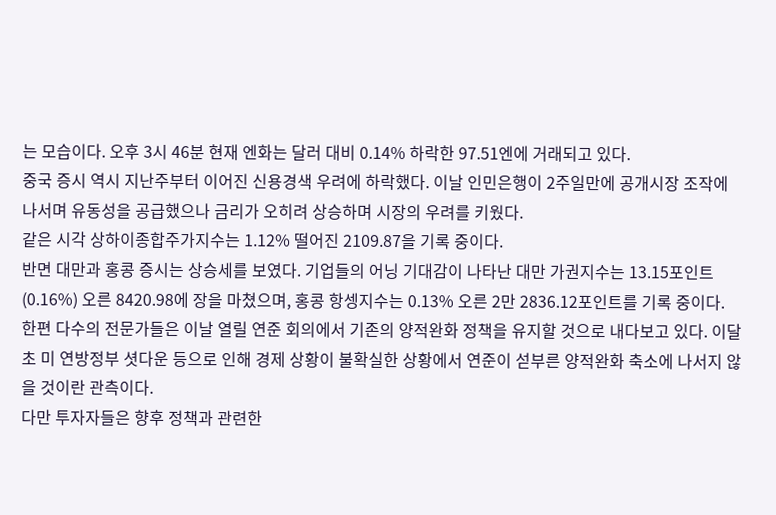는 모습이다. 오후 3시 46분 현재 엔화는 달러 대비 0.14% 하락한 97.51엔에 거래되고 있다.
중국 증시 역시 지난주부터 이어진 신용경색 우려에 하락했다. 이날 인민은행이 2주일만에 공개시장 조작에 나서며 유동성을 공급했으나 금리가 오히려 상승하며 시장의 우려를 키웠다.
같은 시각 상하이종합주가지수는 1.12% 떨어진 2109.87을 기록 중이다.
반면 대만과 홍콩 증시는 상승세를 보였다. 기업들의 어닝 기대감이 나타난 대만 가권지수는 13.15포인트(0.16%) 오른 8420.98에 장을 마쳤으며, 홍콩 항셍지수는 0.13% 오른 2만 2836.12포인트를 기록 중이다.
한편 다수의 전문가들은 이날 열릴 연준 회의에서 기존의 양적완화 정책을 유지할 것으로 내다보고 있다. 이달 초 미 연방정부 셧다운 등으로 인해 경제 상황이 불확실한 상황에서 연준이 섣부른 양적완화 축소에 나서지 않을 것이란 관측이다.
다만 투자자들은 향후 정책과 관련한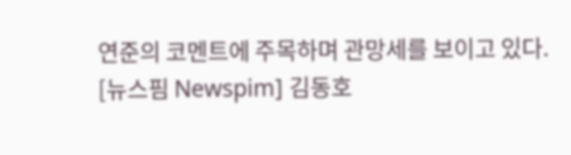연준의 코멘트에 주목하며 관망세를 보이고 있다.
[뉴스핌 Newspim] 김동호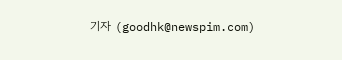기자 (goodhk@newspim.com)